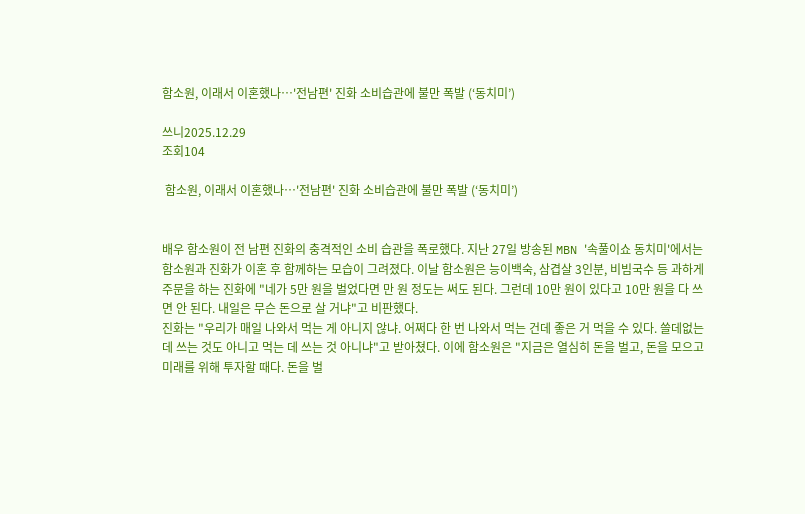함소원, 이래서 이혼했나…'전남편' 진화 소비습관에 불만 폭발 (‘동치미’)

쓰니2025.12.29
조회104

 함소원, 이래서 이혼했나…'전남편' 진화 소비습관에 불만 폭발 (‘동치미’)


배우 함소원이 전 남편 진화의 충격적인 소비 습관을 폭로했다. 지난 27일 방송된 MBN '속풀이쇼 동치미'에서는 함소원과 진화가 이혼 후 함께하는 모습이 그려졌다. 이날 함소원은 능이백숙, 삼겹살 3인분, 비빔국수 등 과하게 주문을 하는 진화에 "네가 5만 원을 벌었다면 만 원 정도는 써도 된다. 그런데 10만 원이 있다고 10만 원을 다 쓰면 안 된다. 내일은 무슨 돈으로 살 거냐"고 비판했다.
진화는 "우리가 매일 나와서 먹는 게 아니지 않냐. 어쩌다 한 번 나와서 먹는 건데 좋은 거 먹을 수 있다. 쓸데없는데 쓰는 것도 아니고 먹는 데 쓰는 것 아니냐"고 받아쳤다. 이에 함소원은 "지금은 열심히 돈을 벌고, 돈을 모으고 미래를 위해 투자할 때다. 돈을 벌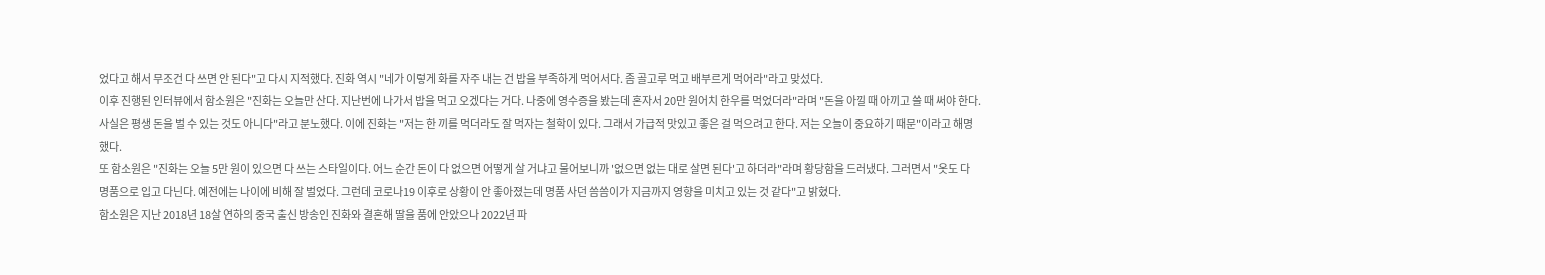었다고 해서 무조건 다 쓰면 안 된다"고 다시 지적했다. 진화 역시 "네가 이렇게 화를 자주 내는 건 밥을 부족하게 먹어서다. 좀 골고루 먹고 배부르게 먹어라"라고 맞섰다.
이후 진행된 인터뷰에서 함소원은 "진화는 오늘만 산다. 지난번에 나가서 밥을 먹고 오겠다는 거다. 나중에 영수증을 봤는데 혼자서 20만 원어치 한우를 먹었더라"라며 "돈을 아낄 때 아끼고 쓸 때 써야 한다. 사실은 평생 돈을 벌 수 있는 것도 아니다"라고 분노했다. 이에 진화는 "저는 한 끼를 먹더라도 잘 먹자는 철학이 있다. 그래서 가급적 맛있고 좋은 걸 먹으려고 한다. 저는 오늘이 중요하기 때문"이라고 해명했다.
또 함소원은 "진화는 오늘 5만 원이 있으면 다 쓰는 스타일이다. 어느 순간 돈이 다 없으면 어떻게 살 거냐고 물어보니까 '없으면 없는 대로 살면 된다'고 하더라"라며 황당함을 드러냈다. 그러면서 "옷도 다 명품으로 입고 다닌다. 예전에는 나이에 비해 잘 벌었다. 그런데 코로나19 이후로 상황이 안 좋아졌는데 명품 사던 씀씀이가 지금까지 영향을 미치고 있는 것 같다"고 밝혔다.
함소원은 지난 2018년 18살 연하의 중국 출신 방송인 진화와 결혼해 딸을 품에 안았으나 2022년 파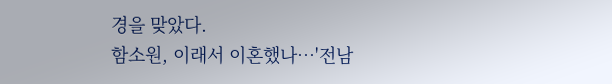경을 맞았다.
함소원, 이래서 이혼했나…'전남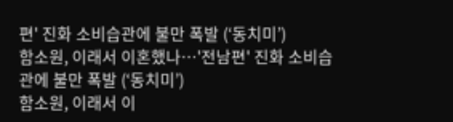편' 진화 소비습관에 불만 폭발 (‘동치미’)
함소원, 이래서 이혼했나…'전남편' 진화 소비습관에 불만 폭발 (‘동치미’)
함소원, 이래서 이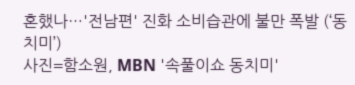혼했나…'전남편' 진화 소비습관에 불만 폭발 (‘동치미’)
사진=함소원, MBN '속풀이쇼 동치미'